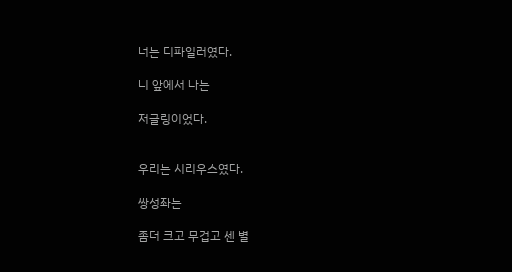너는 디파일러였다.

니 앞에서 나는

저글링이었다.


우리는 시리우스였다.

쌍성좌는

좀더 크고 무겁고 센 별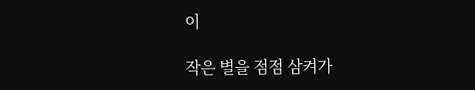이

작은 별을 점점 삼켜가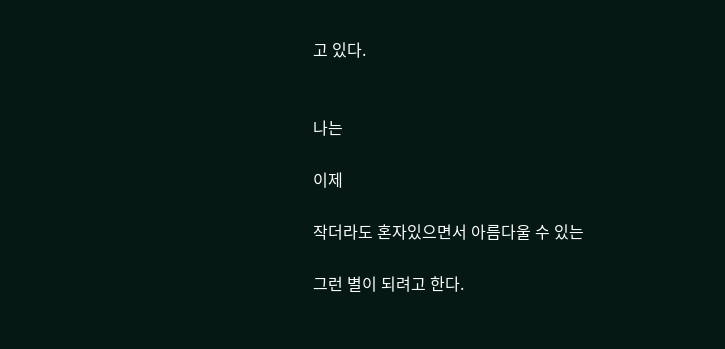고 있다.


나는

이제

작더라도 혼자있으면서 아름다울 수 있는

그런 별이 되려고 한다.